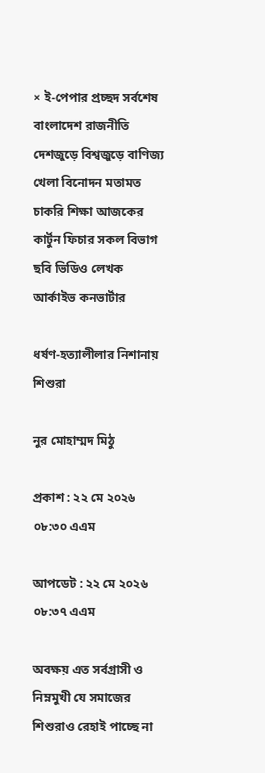× ই-পেপার প্রচ্ছদ সর্বশেষ বাংলাদেশ রাজনীতি দেশজুড়ে বিশ্বজুড়ে বাণিজ্য খেলা বিনোদন মতামত চাকরি শিক্ষা আজকের কার্টুন ফিচার সকল বিভাগ ছবি ভিডিও লেখক আর্কাইভ কনভার্টার

ধর্ষণ-হত্যালীলার নিশানায় শিশুরা

নুর মোহাম্মদ মিঠু

প্রকাশ : ২২ মে ২০২৬ ০৮:৩০ এএম

আপডেট : ২২ মে ২০২৬ ০৮:৩৭ এএম

অবক্ষয় এত সর্বগ্রাসী ও নিম্নমুখী যে সমাজের শিশুরাও রেহাই পাচ্ছে না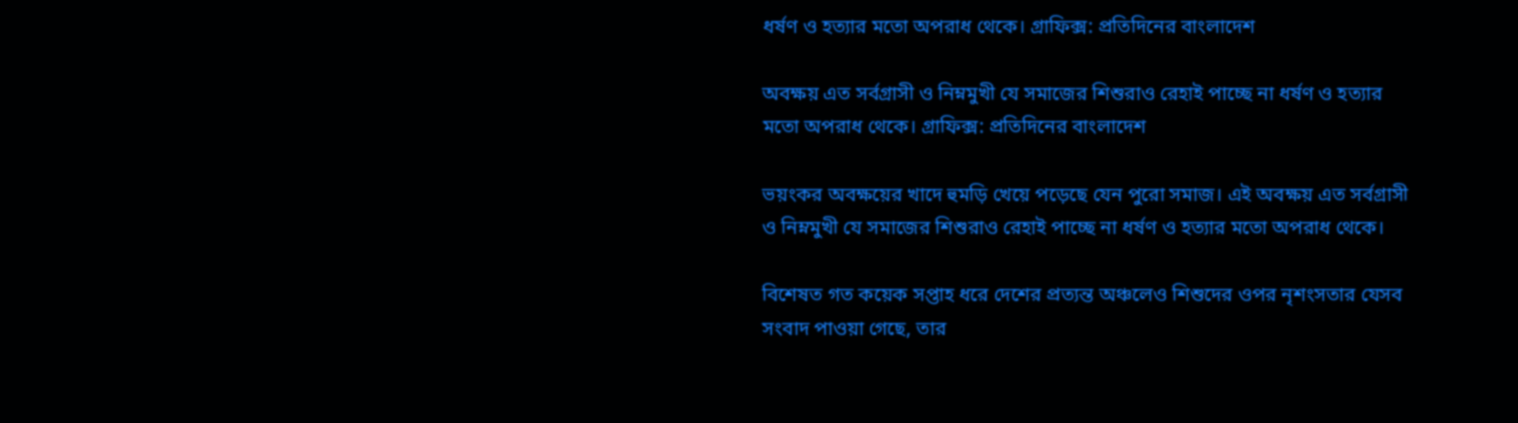ধর্ষণ ও হত্যার মতো অপরাধ থেকে। গ্রাফিক্স: প্রতিদিনের বাংলাদেশ

অবক্ষয় এত সর্বগ্রাসী ও নিম্নমুখী যে সমাজের শিশুরাও রেহাই পাচ্ছে না ধর্ষণ ও হত্যার মতো অপরাধ থেকে। গ্রাফিক্স: প্রতিদিনের বাংলাদেশ

ভয়ংকর অবক্ষয়ের খাদে হুমড়ি খেয়ে পড়েছে যেন পুরো সমাজ। এই অবক্ষয় এত সর্বগ্রাসী ও নিম্নমুখী যে সমাজের শিশুরাও রেহাই পাচ্ছে না ধর্ষণ ও হত্যার মতো অপরাধ থেকে।

বিশেষত গত কয়েক সপ্তাহ ধরে দেশের প্রত্যন্ত অঞ্চলেও শিশুদের ওপর নৃশংসতার যেসব সংবাদ পাওয়া গেছে, তার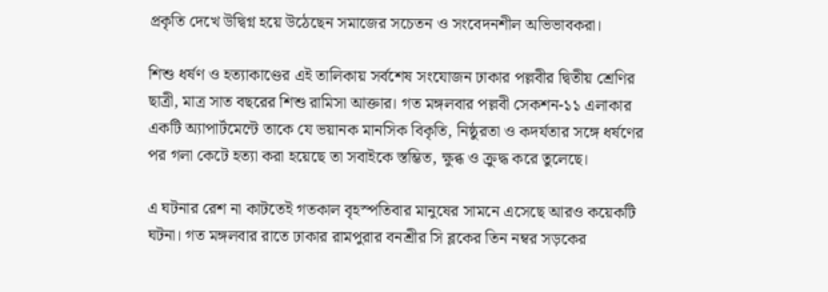প্রকৃতি দেখে উদ্বিগ্ন হয়ে উঠেছেন সমাজের সচেতন ও সংবেদনশীল অভিভাবকরা।

শিশু ধর্ষণ ও হত্যাকাণ্ডের এই তালিকায় সর্বশেষ সংযোজন ঢাকার পল্লবীর দ্বিতীয় শ্রেণির ছাত্রী, মাত্র সাত বছরের শিশু রামিসা আক্তার। গত মঙ্গলবার পল্লবী সেকশন-১১ এলাকার একটি অ্যাপার্টমেন্টে তাকে যে ভয়ানক মানসিক বিকৃতি, নিষ্ঠুরতা ও কদর্যতার সঙ্গে ধর্ষণের পর গলা কেটে হত্যা করা হয়েছে তা সবাইকে স্তম্ভিত, ক্ষুব্ধ ও ক্রুদ্ধ করে তুলেছে।

এ ঘটনার রেশ না কাটতেই গতকাল বৃহস্পতিবার মানুষের সামনে এসেছে আরও কয়েকটি ঘটনা। গত মঙ্গলবার রাতে ঢাকার রামপুরার বনশ্রীর সি ব্লকের তিন নম্বর সড়কের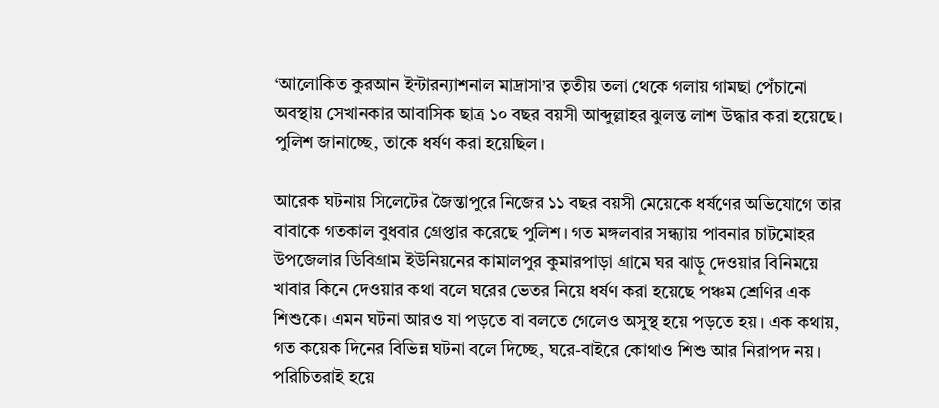‘আলোকিত কুরআন ইন্টারন্যাশনাল মাদ্রাসা’র তৃতীয় তলা থেকে গলায় গামছা পেঁচানো অবস্থায় সেখানকার আবাসিক ছাত্র ১০ বছর বয়সী আব্দুল্লাহর ঝুলন্ত লাশ উদ্ধার করা হয়েছে। পুলিশ জানাচ্ছে, তাকে ধর্ষণ করা হয়েছিল।

আরেক ঘটনায় সিলেটের জৈন্তাপুরে নিজের ১১ বছর বয়সী মেয়েকে ধর্ষণের অভিযোগে তার বাবাকে গতকাল বুধবার গ্রেপ্তার করেছে পুলিশ। গত মঙ্গলবার সন্ধ্যায় পাবনার চাটমোহর উপজেলার ডিবিগ্রাম ইউনিয়নের কামালপুর কুমারপাড়া গ্রামে ঘর ঝাড়ু দেওয়ার বিনিময়ে খাবার কিনে দেওয়ার কথা বলে ঘরের ভেতর নিয়ে ধর্ষণ করা হয়েছে পঞ্চম শ্রেণির এক শিশুকে। এমন ঘটনা আরও যা পড়তে বা বলতে গেলেও অসুস্থ হয়ে পড়তে হয়। এক কথায়, গত কয়েক দিনের বিভিন্ন ঘটনা বলে দিচ্ছে, ঘরে-বাইরে কোথাও শিশু আর নিরাপদ নয়। পরিচিতরাই হয়ে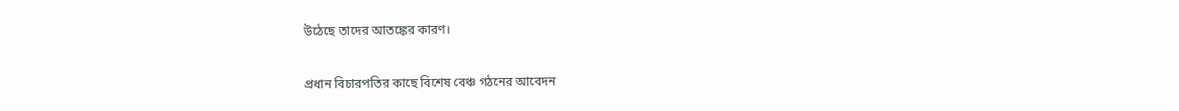উঠেছে তাদের আতঙ্কের কারণ।

প্রধান বিচারপতির কাছে বিশেষ বেঞ্চ গঠনের আবেদন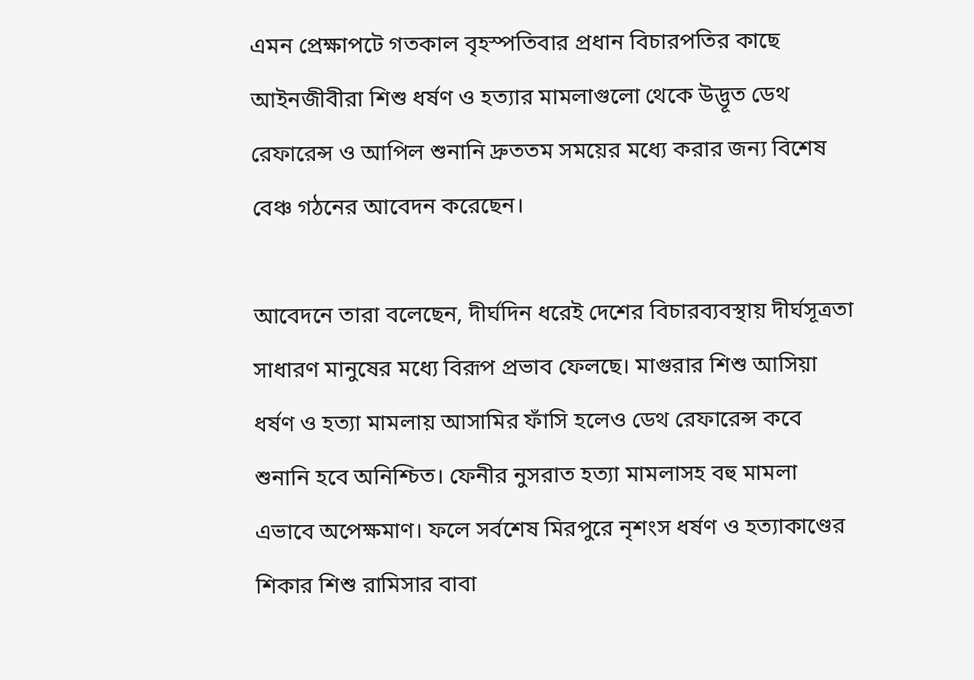এমন প্রেক্ষাপটে গতকাল বৃহস্পতিবার প্রধান বিচারপতির কাছে আইনজীবীরা শিশু ধর্ষণ ও হত্যার মামলাগুলো থেকে উদ্ভূত ডেথ রেফারেন্স ও আপিল শুনানি দ্রুততম সময়ের মধ্যে করার জন্য বিশেষ বেঞ্চ গঠনের আবেদন করেছেন।

আবেদনে তারা বলেছেন, দীর্ঘদিন ধরেই দেশের বিচারব্যবস্থায় দীর্ঘসূত্রতা সাধারণ মানুষের মধ্যে বিরূপ প্রভাব ফেলছে। মাগুরার শিশু আসিয়া ধর্ষণ ও হত্যা মামলায় আসামির ফাঁসি হলেও ডেথ রেফারেন্স কবে শুনানি হবে অনিশ্চিত। ফেনীর নুসরাত হত্যা মামলাসহ বহু মামলা এভাবে অপেক্ষমাণ। ফলে সর্বশেষ মিরপুরে নৃশংস ধর্ষণ ও হত্যাকাণ্ডের শিকার শিশু রামিসার বাবা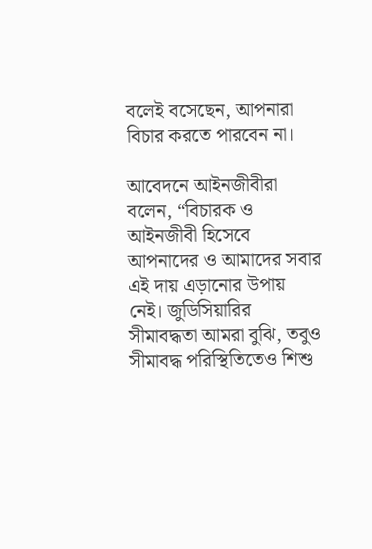বলেই বসেছেন, আপনারা বিচার করতে পারবেন না।

আবেদনে আইনজীবীরা বলেন, “বিচারক ও আইনজীবী হিসেবে আপনাদের ও আমাদের সবার এই দায় এড়ানোর উপায় নেই। জুডিসিয়ারির সীমাবদ্ধতা আমরা বুঝি, তবুও সীমাবদ্ধ পরিস্থিতিতেও শিশু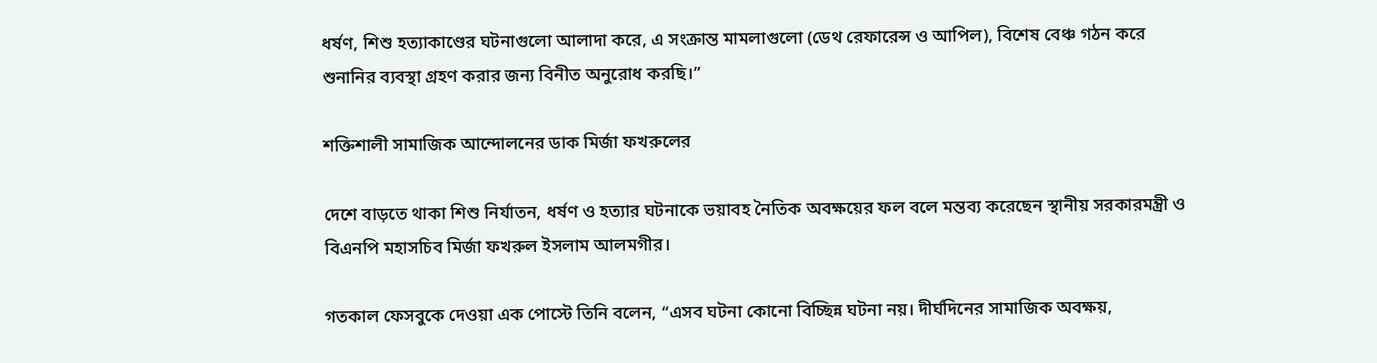ধর্ষণ, শিশু হত্যাকাণ্ডের ঘটনাগুলো আলাদা করে, এ সংক্রান্ত মামলাগুলো (ডেথ রেফারেন্স ও আপিল), বিশেষ বেঞ্চ গঠন করে শুনানির ব্যবস্থা গ্রহণ করার জন্য বিনীত অনুরোধ করছি।”

শক্তিশালী সামাজিক আন্দোলনের ডাক মির্জা ফখরুলের

দেশে বাড়তে থাকা শিশু নির্যাতন, ধর্ষণ ও হত্যার ঘটনাকে ভয়াবহ নৈতিক অবক্ষয়ের ফল বলে মন্তব্য করেছেন স্থানীয় সরকারমন্ত্রী ও বিএনপি মহাসচিব মির্জা ফখরুল ইসলাম আলমগীর।

গতকাল ফেসবুকে দেওয়া এক পোস্টে তিনি বলেন, “এসব ঘটনা কোনো বিচ্ছিন্ন ঘটনা নয়। দীর্ঘদিনের সামাজিক অবক্ষয়,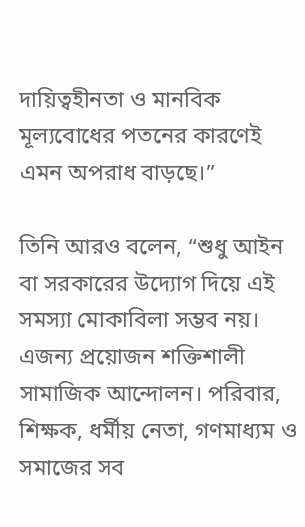দায়িত্বহীনতা ও মানবিক মূল্যবোধের পতনের কারণেই এমন অপরাধ বাড়ছে।”

তিনি আরও বলেন, “শুধু আইন বা সরকারের উদ্যোগ দিয়ে এই সমস্যা মোকাবিলা সম্ভব নয়। এজন্য প্রয়োজন শক্তিশালী সামাজিক আন্দোলন। পরিবার, শিক্ষক, ধর্মীয় নেতা, গণমাধ্যম ও সমাজের সব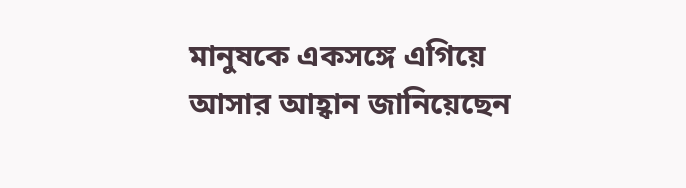মানুষকে একসঙ্গে এগিয়ে আসার আহ্বান জানিয়েছেন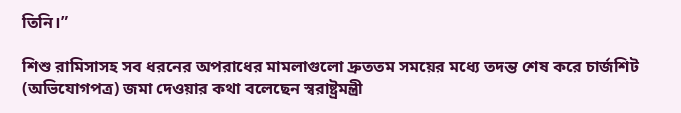তিনি।”

শিশু রামিসাসহ সব ধরনের অপরাধের মামলাগুলো দ্রুততম সময়ের মধ্যে তদন্ত শেষ করে চার্জশিট (অভিযোগপত্র) জমা দেওয়ার কথা বলেছেন স্বরাষ্ট্রমন্ত্রী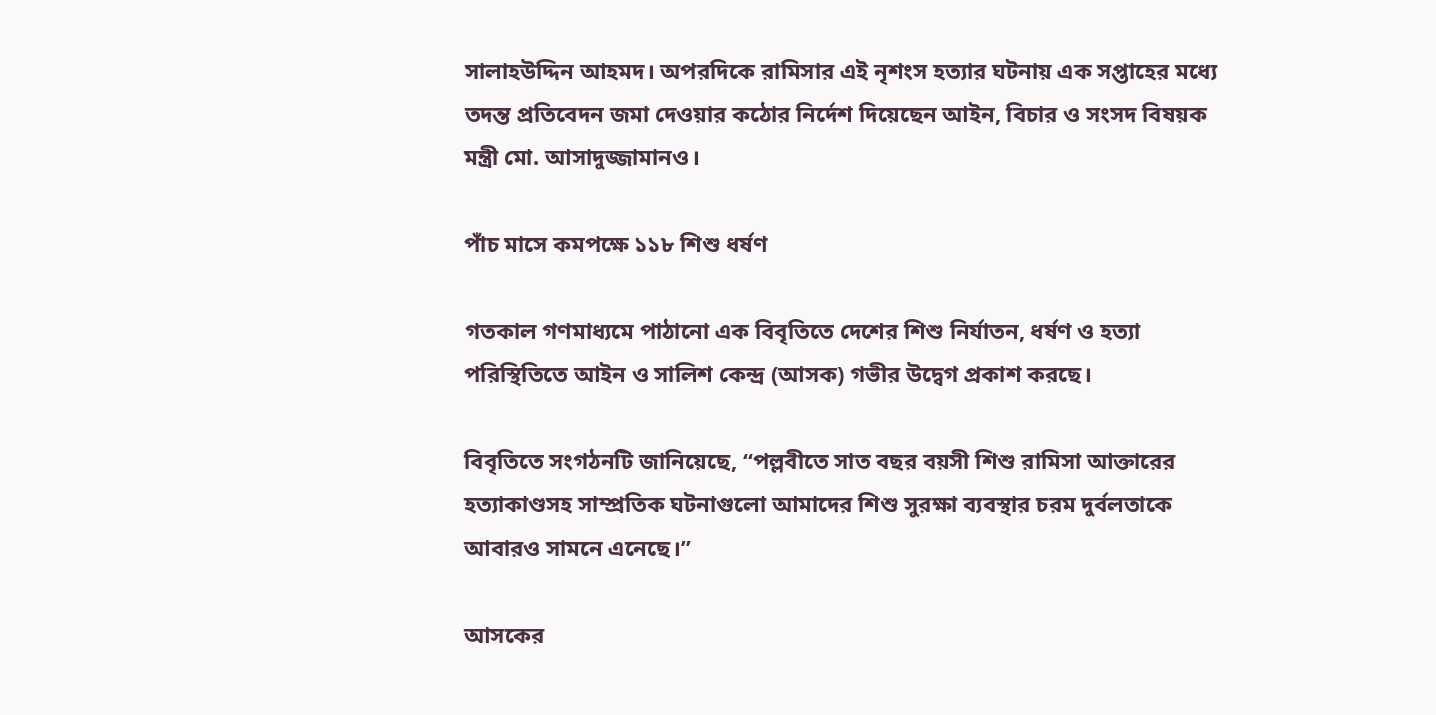সালাহউদ্দিন আহমদ। অপরদিকে রামিসার এই নৃশংস হত্যার ঘটনায় এক সপ্তাহের মধ্যে তদন্ত প্রতিবেদন জমা দেওয়ার কঠোর নির্দেশ দিয়েছেন আইন, বিচার ও সংসদ বিষয়ক মন্ত্রী মো. আসাদুজ্জামানও।

পাঁচ মাসে কমপক্ষে ১১৮ শিশু ধর্ষণ

গতকাল গণমাধ্যমে পাঠানো এক বিবৃতিতে দেশের শিশু নির্যাতন, ধর্ষণ ও হত্যা পরিস্থিতিতে আইন ও সালিশ কেন্দ্র (আসক) গভীর উদ্বেগ প্রকাশ করছে।

বিবৃতিতে সংগঠনটি জানিয়েছে, “পল্লবীতে সাত বছর বয়সী শিশু রামিসা আক্তারের হত্যাকাণ্ডসহ সাম্প্রতিক ঘটনাগুলো আমাদের শিশু সুরক্ষা ব্যবস্থার চরম দুর্বলতাকে আবারও সামনে এনেছে।”

আসকের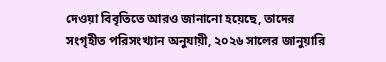দেওয়া বিবৃতিতে আরও জানানো হয়েছে, তাদের সংগৃহীত পরিসংখ্যান অনুযায়ী, ২০২৬ সালের জানুয়ারি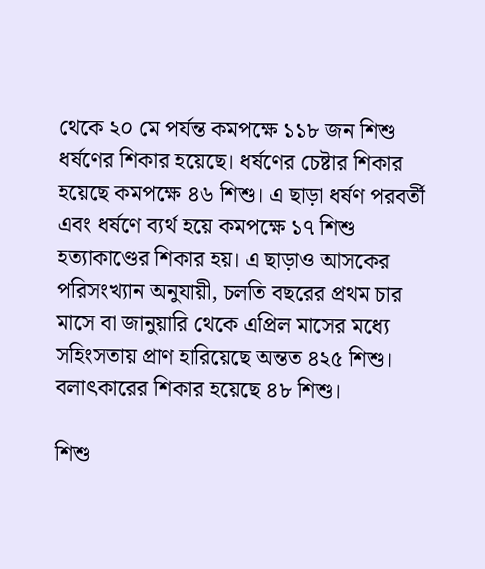থেকে ২০ মে পর্যন্ত কমপক্ষে ১১৮ জন শিশু ধর্ষণের শিকার হয়েছে। ধর্ষণের চেষ্টার শিকার হয়েছে কমপক্ষে ৪৬ শিশু। এ ছাড়া ধর্ষণ পরবর্তী এবং ধর্ষণে ব্যর্থ হয়ে কমপক্ষে ১৭ শিশু হত্যাকাণ্ডের শিকার হয়। এ ছাড়াও আসকের পরিসংখ্যান অনুযায়ী, চলতি বছরের প্রথম চার মাসে বা জানুয়ারি থেকে এপ্রিল মাসের মধ্যে সহিংসতায় প্রাণ হারিয়েছে অন্তত ৪২৫ শিশু। বলাৎকারের শিকার হয়েছে ৪৮ শিশু।

শিশু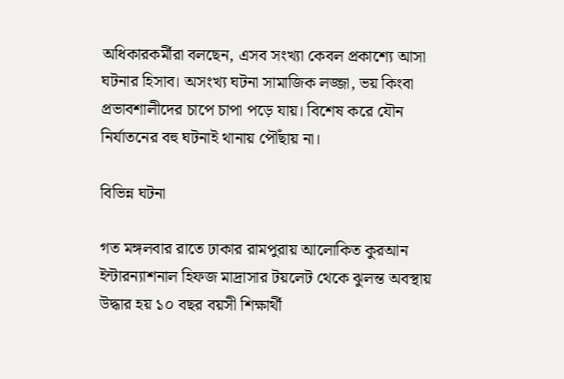অধিকারকর্মীরা বলছেন, এসব সংখ্যা কেবল প্রকাশ্যে আসা ঘটনার হিসাব। অসংখ্য ঘটনা সামাজিক লজ্জা, ভয় কিংবা প্রভাবশালীদের চাপে চাপা পড়ে যায়। বিশেষ করে যৌন নির্যাতনের বহু ঘটনাই থানায় পৌঁছায় না।

বিভিন্ন ঘটনা

গত মঙ্গলবার রাতে ঢাকার রামপুরায় আলোকিত কুরআন ইন্টারন্যাশনাল হিফজ মাদ্রাসার টয়লেট থেকে ঝুলন্ত অবস্থায় উদ্ধার হয় ১০ বছর বয়সী শিক্ষার্থী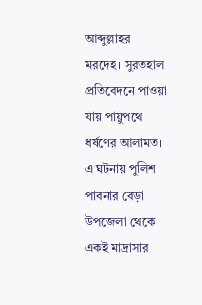আব্দুল্লাহর মরদেহ। সুরতহাল প্রতিবেদনে পাওয়া যায় পায়ুপথে ধর্ষণের আলামত। এ ঘটনায় পুলিশ পাবনার বেড়া উপজেলা থেকে একই মাদ্রাসার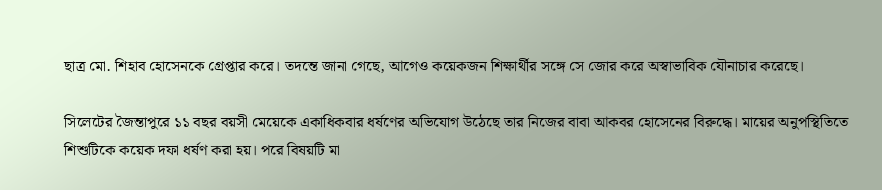ছাত্র মো. শিহাব হোসেনকে গ্রেপ্তার করে। তদন্তে জানা গেছে, আগেও কয়েকজন শিক্ষার্থীর সঙ্গে সে জোর করে অস্বাভাবিক যৌনাচার করেছে।

সিলেটের জৈন্তাপুরে ১১ বছর বয়সী মেয়েকে একাধিকবার ধর্ষণের অভিযোগ উঠেছে তার নিজের বাবা আকবর হোসেনের বিরুদ্ধে। মায়ের অনুপস্থিতিতে শিশুটিকে কয়েক দফা ধর্ষণ করা হয়। পরে বিষয়টি মা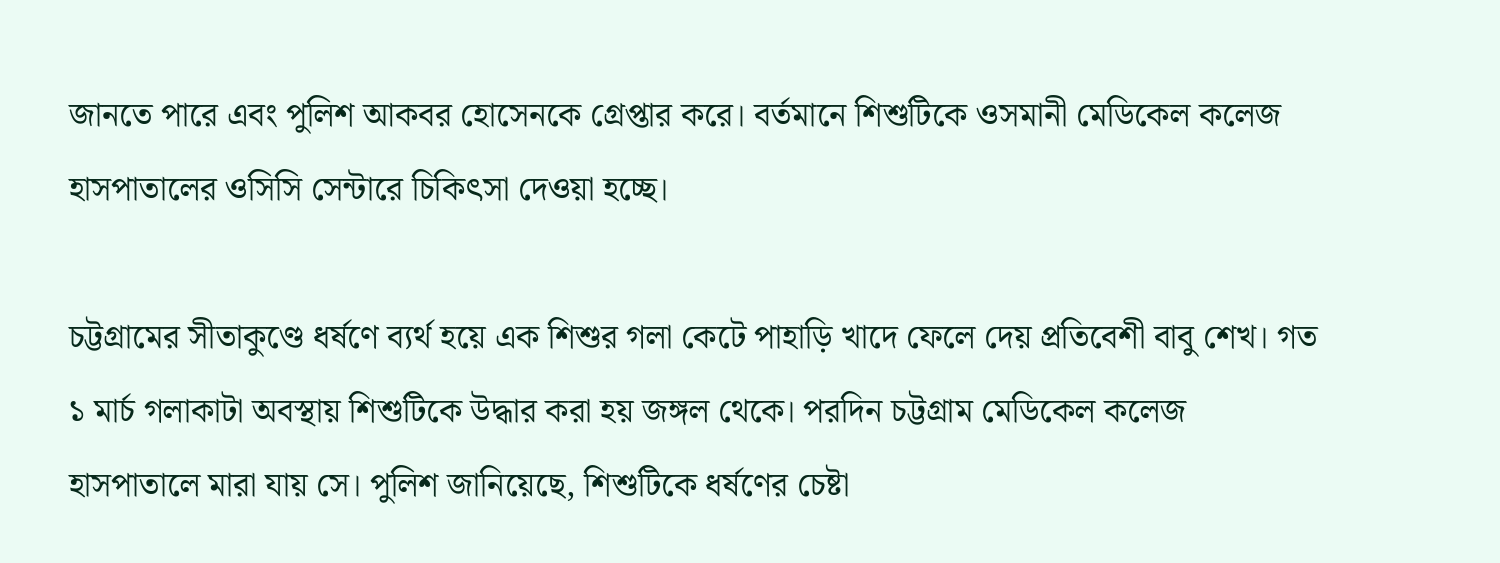জানতে পারে এবং পুলিশ আকবর হোসেনকে গ্রেপ্তার করে। বর্তমানে শিশুটিকে ওসমানী মেডিকেল কলেজ হাসপাতালের ওসিসি সেন্টারে চিকিৎসা দেওয়া হচ্ছে।

চট্টগ্রামের সীতাকুণ্ডে ধর্ষণে ব্যর্থ হয়ে এক শিশুর গলা কেটে পাহাড়ি খাদে ফেলে দেয় প্রতিবেশী বাবু শেখ। গত ১ মার্চ গলাকাটা অবস্থায় শিশুটিকে উদ্ধার করা হয় জঙ্গল থেকে। পরদিন চট্টগ্রাম মেডিকেল কলেজ হাসপাতালে মারা যায় সে। পুলিশ জানিয়েছে, শিশুটিকে ধর্ষণের চেষ্টা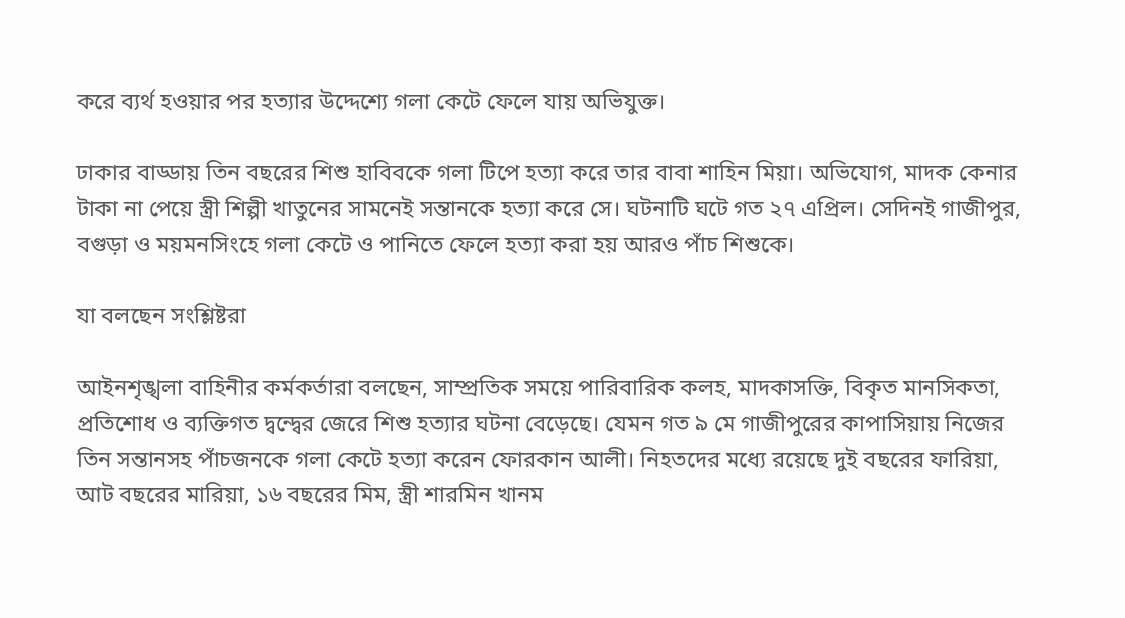করে ব্যর্থ হওয়ার পর হত্যার উদ্দেশ্যে গলা কেটে ফেলে যায় অভিযুক্ত।

ঢাকার বাড্ডায় তিন বছরের শিশু হাবিবকে গলা টিপে হত্যা করে তার বাবা শাহিন মিয়া। অভিযোগ, মাদক কেনার টাকা না পেয়ে স্ত্রী শিল্পী খাতুনের সামনেই সন্তানকে হত্যা করে সে। ঘটনাটি ঘটে গত ২৭ এপ্রিল। সেদিনই গাজীপুর, বগুড়া ও ময়মনসিংহে গলা কেটে ও পানিতে ফেলে হত্যা করা হয় আরও পাঁচ শিশুকে।

যা বলছেন সংশ্লিষ্টরা

আইনশৃঙ্খলা বাহিনীর কর্মকর্তারা বলছেন, সাম্প্রতিক সময়ে পারিবারিক কলহ, মাদকাসক্তি, বিকৃত মানসিকতা, প্রতিশোধ ও ব্যক্তিগত দ্বন্দ্বের জেরে শিশু হত্যার ঘটনা বেড়েছে। যেমন গত ৯ মে গাজীপুরের কাপাসিয়ায় নিজের তিন সন্তানসহ পাঁচজনকে গলা কেটে হত্যা করেন ফোরকান আলী। নিহতদের মধ্যে রয়েছে দুই বছরের ফারিয়া, আট বছরের মারিয়া, ১৬ বছরের মিম, স্ত্রী শারমিন খানম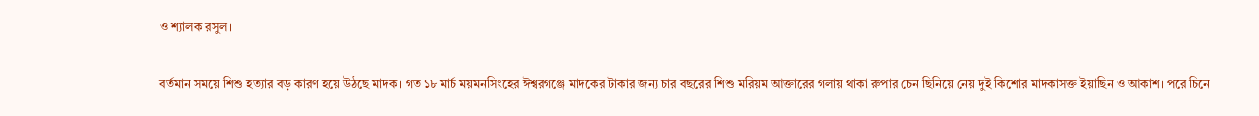ও শ্যালক রসুল।

বর্তমান সময়ে শিশু হত্যার বড় কারণ হয়ে উঠছে মাদক। গত ১৮ মার্চ ময়মনসিংহের ঈশ্বরগঞ্জে মাদকের টাকার জন্য চার বছরের শিশু মরিয়ম আক্তারের গলায় থাকা রুপার চেন ছিনিয়ে নেয় দুই কিশোর মাদকাসক্ত ইয়াছিন ও আকাশ। পরে চিনে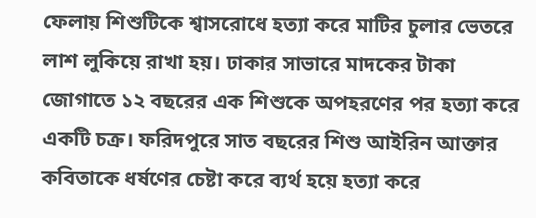ফেলায় শিশুটিকে শ্বাসরোধে হত্যা করে মাটির চুলার ভেতরে লাশ লুকিয়ে রাখা হয়। ঢাকার সাভারে মাদকের টাকা জোগাতে ১২ বছরের এক শিশুকে অপহরণের পর হত্যা করে একটি চক্র। ফরিদপুরে সাত বছরের শিশু আইরিন আক্তার কবিতাকে ধর্ষণের চেষ্টা করে ব্যর্থ হয়ে হত্যা করে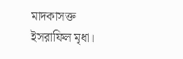মাদকাসক্ত ইসরাফিল মৃধা।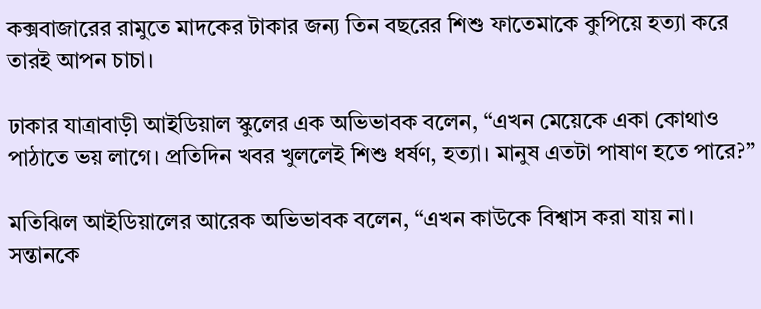কক্সবাজারের রামুতে মাদকের টাকার জন্য তিন বছরের শিশু ফাতেমাকে কুপিয়ে হত্যা করে তারই আপন চাচা।

ঢাকার যাত্রাবাড়ী আইডিয়াল স্কুলের এক অভিভাবক বলেন, “এখন মেয়েকে একা কোথাও পাঠাতে ভয় লাগে। প্রতিদিন খবর খুললেই শিশু ধর্ষণ, হত্যা। মানুষ এতটা পাষাণ হতে পারে?”

মতিঝিল আইডিয়ালের আরেক অভিভাবক বলেন, “এখন কাউকে বিশ্বাস করা যায় না। সন্তানকে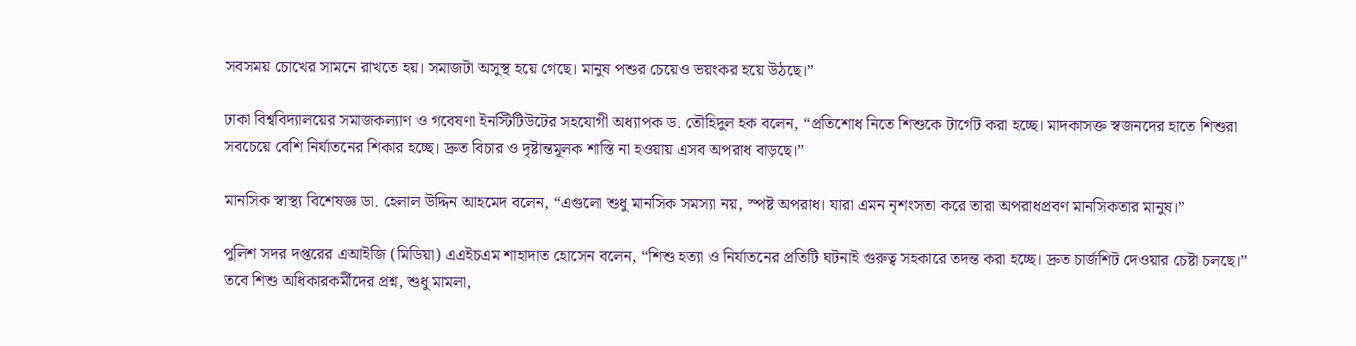সবসময় চোখের সামনে রাখতে হয়। সমাজটা অসুস্থ হয়ে গেছে। মানুষ পশুর চেয়েও ভয়ংকর হয়ে উঠছে।”

ঢাকা বিশ্ববিদ্যালয়ের সমাজকল্যাণ ও গবেষণা ইনস্টিটিউটের সহযোগী অধ্যাপক ড. তৌহিদুল হক বলেন, “প্রতিশোধ নিতে শিশুকে টার্গেট করা হচ্ছে। মাদকাসক্ত স্বজনদের হাতে শিশুরা সবচেয়ে বেশি নির্যাতনের শিকার হচ্ছে। দ্রুত বিচার ও দৃষ্টান্তমূলক শাস্তি না হওয়ায় এসব অপরাধ বাড়ছে।”

মানসিক স্বাস্থ্য বিশেষজ্ঞ ডা. হেলাল উদ্দিন আহমেদ বলেন, “এগুলো শুধু মানসিক সমস্যা নয়, স্পষ্ট অপরাধ। যারা এমন নৃশংসতা করে তারা অপরাধপ্রবণ মানসিকতার মানুষ।”

পুলিশ সদর দপ্তরের এআইজি (মিডিয়া) এএইচএম শাহাদাত হোসেন বলেন, “শিশু হত্যা ও নির্যাতনের প্রতিটি ঘটনাই গুরুত্ব সহকারে তদন্ত করা হচ্ছে। দ্রুত চার্জশিট দেওয়ার চেষ্টা চলছে।” তবে শিশু অধিকারকর্মীদের প্রশ্ন, শুধু মামলা,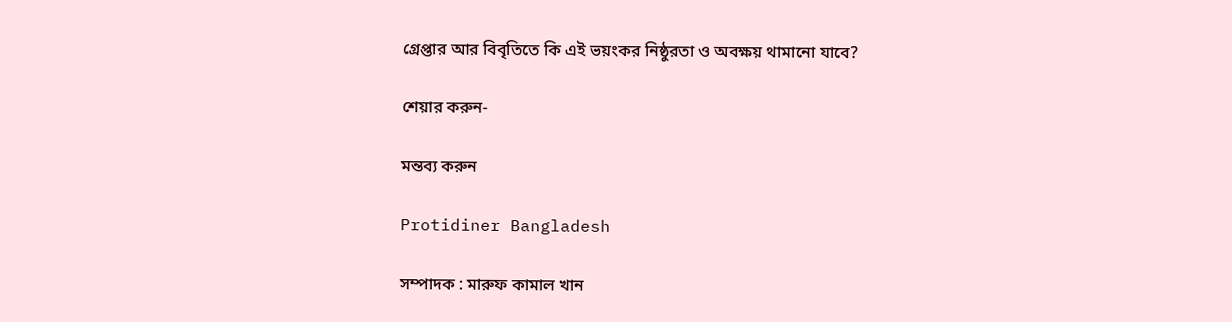গ্রেপ্তার আর বিবৃতিতে কি এই ভয়ংকর নিষ্ঠুরতা ও অবক্ষয় থামানো যাবে?

শেয়ার করুন-

মন্তব্য করুন

Protidiner Bangladesh

সম্পাদক : মারুফ কামাল খান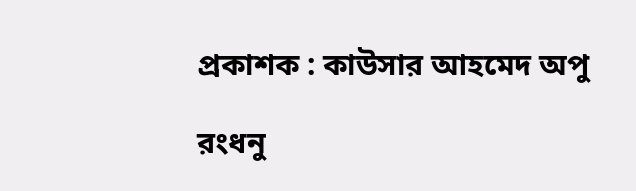প্রকাশক : কাউসার আহমেদ অপু

রংধনু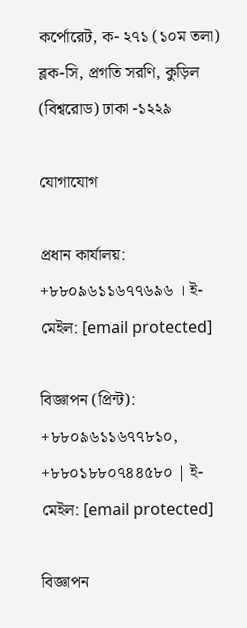কর্পোরেট, ক- ২৭১ (১০ম তলা) ব্লক-সি, প্রগতি সরণি, কুড়িল (বিশ্বরোড) ঢাকা -১২২৯

যোগাযোগ

প্রধান কার্যালয়: +৮৮০৯৬১১৬৭৭৬৯৬ । ই-মেইল: [email protected]

বিজ্ঞাপন (প্রিন্ট): +৮৮০৯৬১১৬৭৭৮১০, +৮৮০১৮৮০৭৪৪৫৮০ | ই-মেইল: [email protected]

বিজ্ঞাপন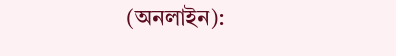(অনলাইন):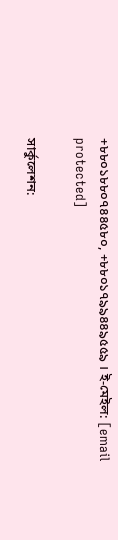+৮৮০১৮৮০৭৪৪৫৮০, +৮৮০১৭৯৯৪৪৯৫৫৯ । ই-মেইল: [email protected]

সার্কুলেশন: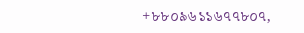+৮৮০৯৬১১৬৭৭৮০৭,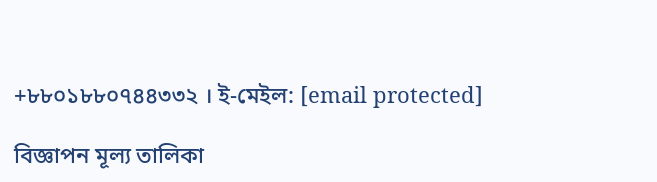+৮৮০১৮৮০৭৪৪৩৩২ । ই-মেইল: [email protected]

বিজ্ঞাপন মূল্য তালিকা